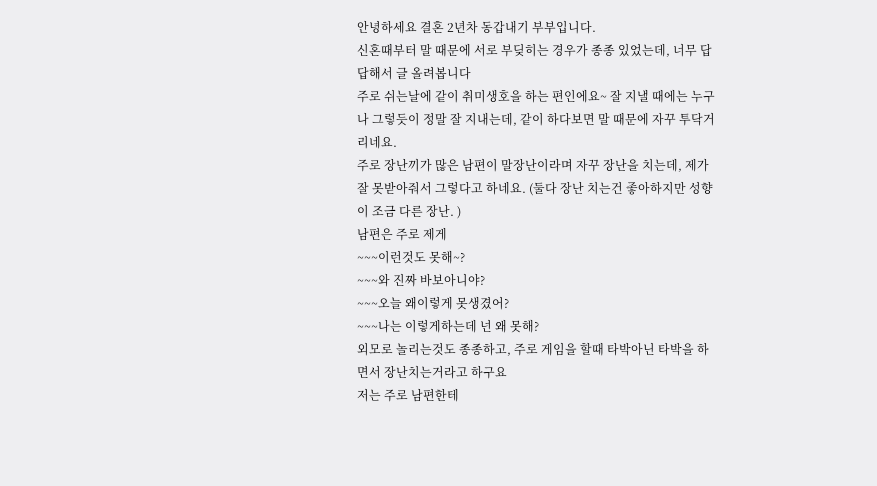안녕하세요 결혼 2년차 동갑내기 부부입니다.
신혼때부터 말 때문에 서로 부딪히는 경우가 종종 있었는데, 너무 답답해서 글 올려봅니다
주로 쉬는날에 같이 취미생호을 하는 편인에요~ 잘 지낼 때에는 누구나 그렇듯이 정말 잘 지내는데, 같이 하다보면 말 때문에 자꾸 투닥거리네요.
주로 장난끼가 많은 남편이 말장난이라며 자꾸 장난을 치는데, 제가 잘 못받아줘서 그렇다고 하네요. (둘다 장난 치는건 좋아하지만 성향이 조금 다른 장난. )
남편은 주로 제게
~~~이런것도 못해~?
~~~와 진짜 바보아니야?
~~~오늘 왜이렇게 못생겼어?
~~~나는 이렇게하는데 넌 왜 못해?
외모로 놀리는것도 종종하고, 주로 게임을 할때 타박아닌 타박을 하면서 장난치는거라고 하구요
저는 주로 남편한테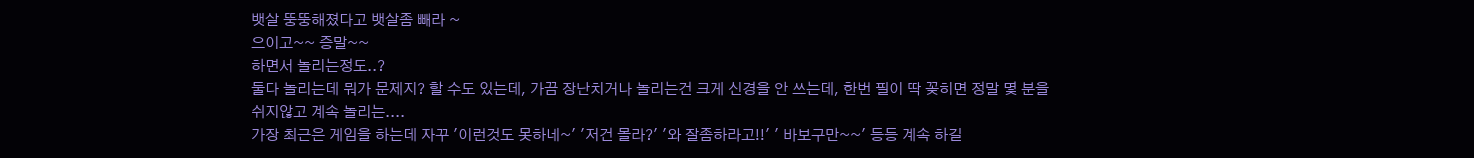뱃살 뚱뚱해졌다고 뱃살좀 빼라 ~
으이고~~ 증말~~
하면서 놀리는정도..?
둘다 놀리는데 뭐가 문제지? 할 수도 있는데, 가끔 장난치거나 놀리는건 크게 신경을 안 쓰는데, 한번 필이 딱 꽂히면 정말 몇 분을 쉬지않고 계속 놀리는....
가장 최근은 게임을 하는데 자꾸 '이런것도 못하네~' '저건 몰라?' '와 잘좀하라고!!' ' 바보구만~~' 등등 계속 하길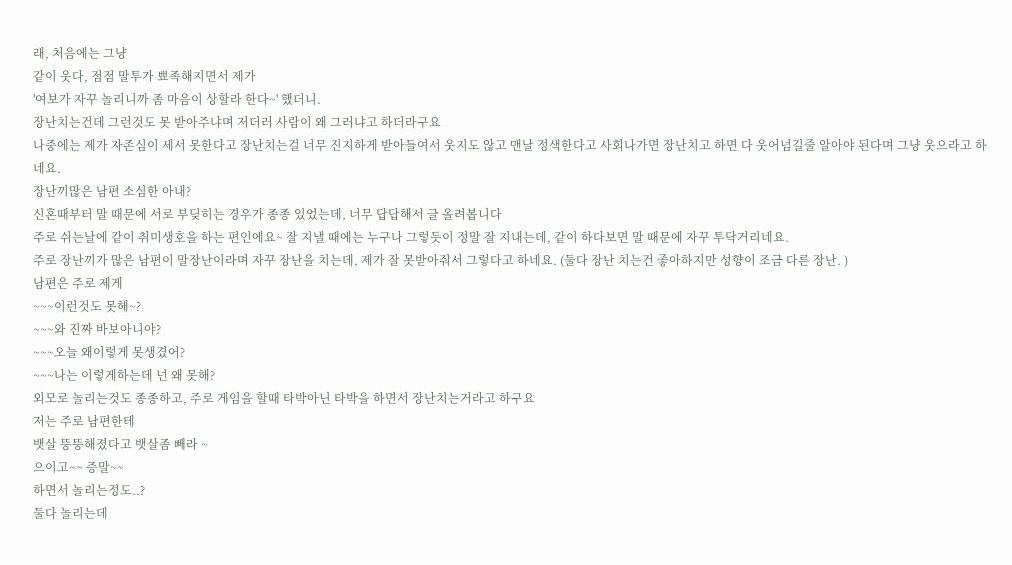래, 처음에는 그냥
같이 웃다, 점점 말투가 뾰족해지면서 제가
'여보가 자꾸 놀리니까 좀 마음이 상할라 한다~' 했더니.
장난치는건데 그런것도 못 받아주냐며 저더러 사람이 왜 그러냐고 하더라구요
나중에는 제가 자존심이 세서 못한다고 장난치는걸 너무 진지하게 받아들여서 웃지도 않고 맨날 정색한다고 사회나가면 장난치고 하면 다 웃어넘길줄 알아야 된다며 그냥 웃으라고 하네요.
장난끼많은 남편 소심한 아내?
신혼때부터 말 때문에 서로 부딪히는 경우가 종종 있었는데, 너무 답답해서 글 올려봅니다
주로 쉬는날에 같이 취미생호을 하는 편인에요~ 잘 지낼 때에는 누구나 그렇듯이 정말 잘 지내는데, 같이 하다보면 말 때문에 자꾸 투닥거리네요.
주로 장난끼가 많은 남편이 말장난이라며 자꾸 장난을 치는데, 제가 잘 못받아줘서 그렇다고 하네요. (둘다 장난 치는건 좋아하지만 성향이 조금 다른 장난. )
남편은 주로 제게
~~~이런것도 못해~?
~~~와 진짜 바보아니야?
~~~오늘 왜이렇게 못생겼어?
~~~나는 이렇게하는데 넌 왜 못해?
외모로 놀리는것도 종종하고, 주로 게임을 할때 타박아닌 타박을 하면서 장난치는거라고 하구요
저는 주로 남편한테
뱃살 뚱뚱해졌다고 뱃살좀 빼라 ~
으이고~~ 증말~~
하면서 놀리는정도..?
둘다 놀리는데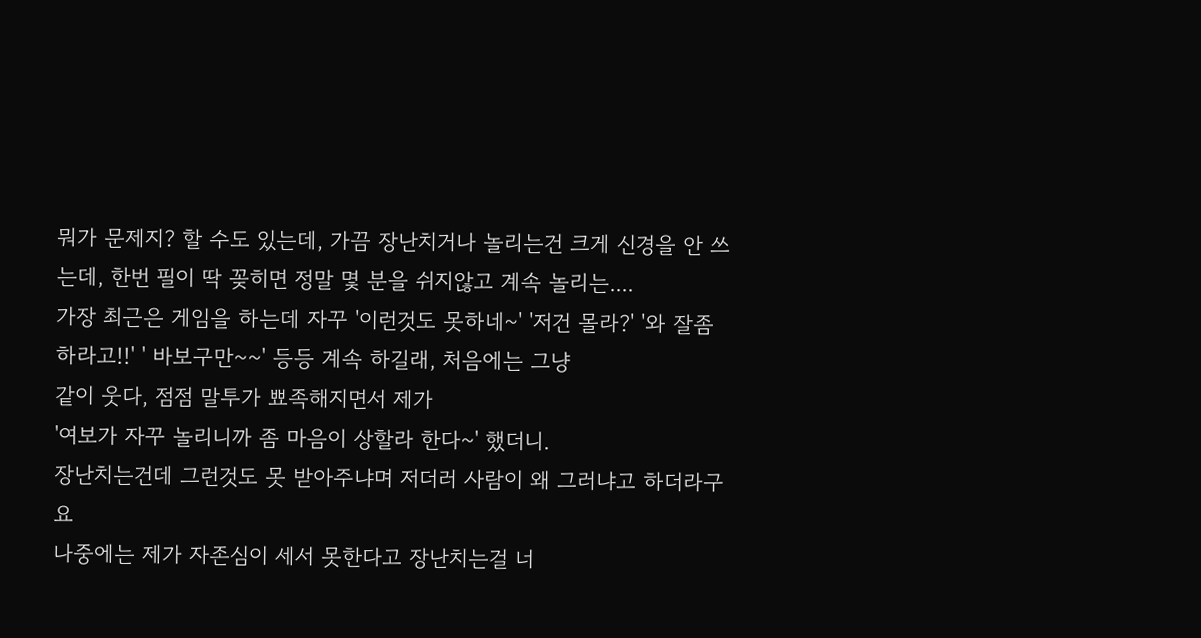뭐가 문제지? 할 수도 있는데, 가끔 장난치거나 놀리는건 크게 신경을 안 쓰는데, 한번 필이 딱 꽂히면 정말 몇 분을 쉬지않고 계속 놀리는....
가장 최근은 게임을 하는데 자꾸 '이런것도 못하네~' '저건 몰라?' '와 잘좀하라고!!' ' 바보구만~~' 등등 계속 하길래, 처음에는 그냥
같이 웃다, 점점 말투가 뾰족해지면서 제가
'여보가 자꾸 놀리니까 좀 마음이 상할라 한다~' 했더니.
장난치는건데 그런것도 못 받아주냐며 저더러 사람이 왜 그러냐고 하더라구요
나중에는 제가 자존심이 세서 못한다고 장난치는걸 너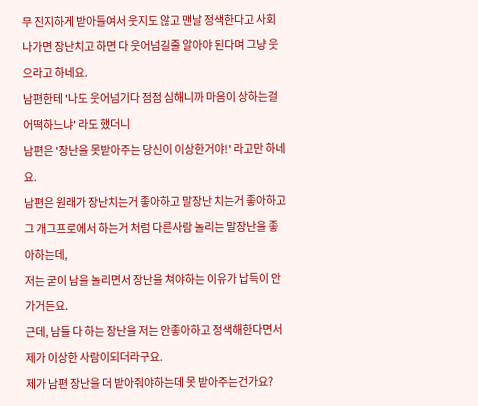무 진지하게 받아들여서 웃지도 않고 맨날 정색한다고 사회나가면 장난치고 하면 다 웃어넘길줄 알아야 된다며 그냥 웃으라고 하네요.
남편한테 '나도 웃어넘기다 점점 심해니까 마음이 상하는걸 어떡하느냐' 라도 했더니
남편은 '장난을 못받아주는 당신이 이상한거야!' 라고만 하네요.
남편은 원래가 장난치는거 좋아하고 말장난 치는거 좋아하고 그 개그프로에서 하는거 처럼 다른사람 놀리는 말장난을 좋아하는데,
저는 굳이 남을 놀리면서 장난을 쳐야하는 이유가 납득이 안가거든요.
근데, 남들 다 하는 장난을 저는 안좋아하고 정색해한다면서 제가 이상한 사람이되더라구요.
제가 남편 장난을 더 받아줘야하는데 못 받아주는건가요?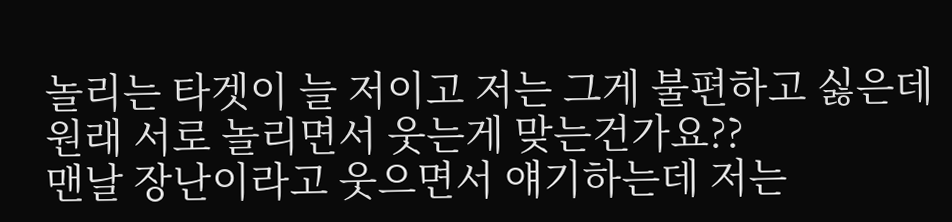놀리는 타겟이 늘 저이고 저는 그게 불편하고 싫은데 원래 서로 놀리면서 웃는게 맞는건가요??
맨날 장난이라고 웃으면서 얘기하는데 저는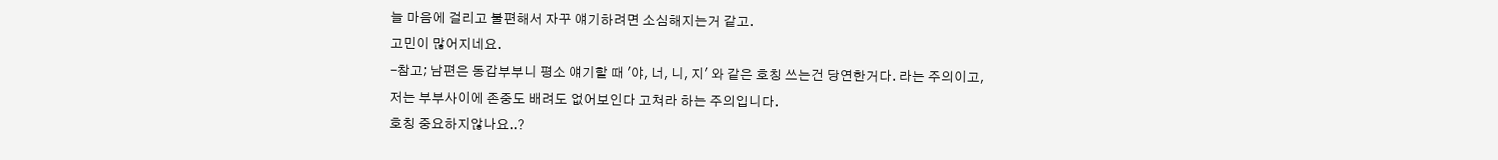늘 마음에 걸리고 불편해서 자꾸 얘기하려면 소심해지는거 같고.
고민이 많어지네요.
-참고; 남편은 동갑부부니 평소 얘기할 때 '야, 너, 니, 지' 와 같은 호칭 쓰는건 당연한거다. 라는 주의이고,
저는 부부사이에 존중도 배려도 없어보인다 고쳐라 하는 주의입니다.
호칭 중요하지않나요..?